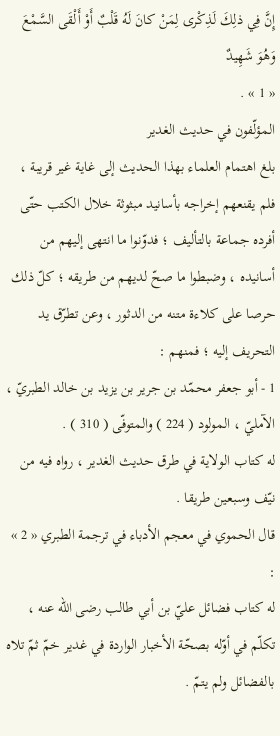إِنَّ فِي ذلِكَ لَذِكْرى لِمَنْ كانَ لَهُ قَلْبٌ أَوْ أَلْقَى السَّمْعَ وَهُوَ شَهِيدٌ
« 1 » .
المؤلّفون في حديث الغدير
بلغ اهتمام العلماء بهذا الحديث إلى غاية غير قريبة ، فلم يقنعهم إخراجه بأسانيد مبثوثة خلال الكتب حتّى أفرده جماعة بالتأليف ؛ فدوّنوا ما انتهى إليهم من أسانيده ، وضبطوا ما صحّ لديهم من طريقه ؛ كلّ ذلك حرصا على كلاءة متنه من الدثور ، وعن تطرّق يد التحريف إليه ؛ فمنهم :
1 - أبو جعفر محمّد بن جرير بن يزيد بن خالد الطبريّ ، الآمليّ ، المولود ( 224 ) والمتوفّى ( 310 ) .
له كتاب الولاية في طرق حديث الغدير ، رواه فيه من نيّف وسبعين طريقا .
قال الحموي في معجم الأدباء في ترجمة الطبري « 2 » :
له كتاب فضائل عليّ بن أبي طالب رضى اللّه عنه ، تكلّم في أوّله بصحّة الأخبار الواردة في غدير خمّ ثمّ تلاه بالفضائل ولم يتمّ .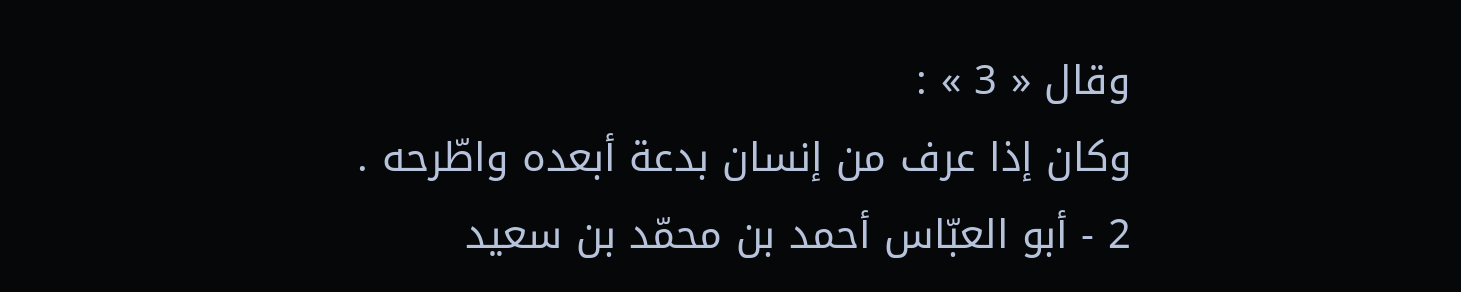وقال « 3 » :
وكان إذا عرف من إنسان بدعة أبعده واطّرحه .
2 - أبو العبّاس أحمد بن محمّد بن سعيد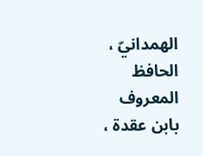الهمدانيّ ، الحافظ المعروف بابن عقدة ،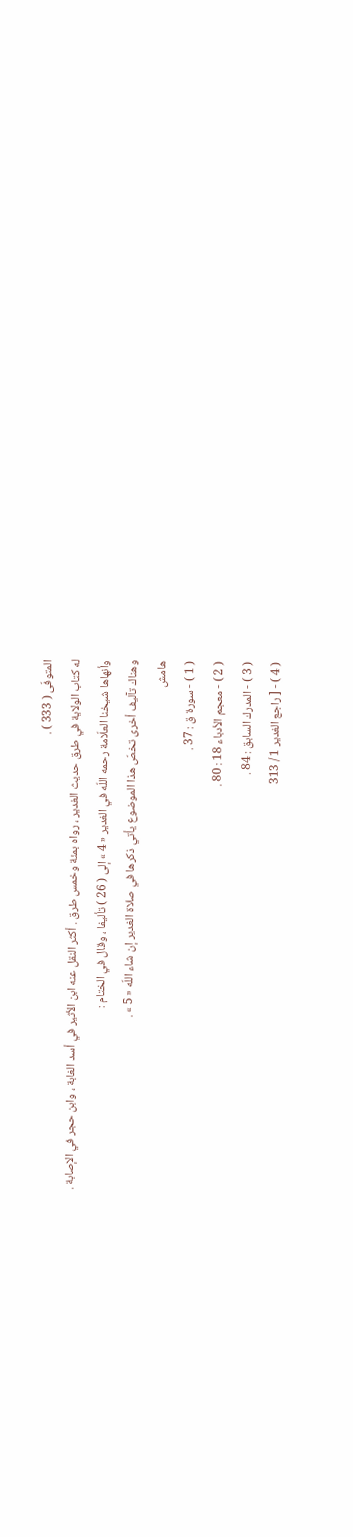المتوفّى ( 333 ) .
له كتاب الولاية في طرق حديث الغدير ، رواه بمئة وخمس طرق . أكثر النقل عنه ابن الأثير في أسد الغابة ، وابن حجر في الإصابة .
وأنهاها شيخنا العلّامة رحمه اللّه في الغدير « 4 » إلى ( 26 ) تأليفا ، وقال في الختام :
وهناك تآليف أخرى تخصّ هذا الموضوع يأتي ذكرها في صلاة الغدير إن شاء اللّه « 5 » .
هامش
( 1 ) - سورة ق : 37 .
( 2 ) - معجم الأدباء 18 : 80 .
( 3 ) - المدرك السابق : 84 .
( 4 ) - [ راجع الغدير 1 / 313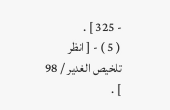- 325 ] .
( 5 ) - [ انظر تلخيص الغدير / 98 ] .